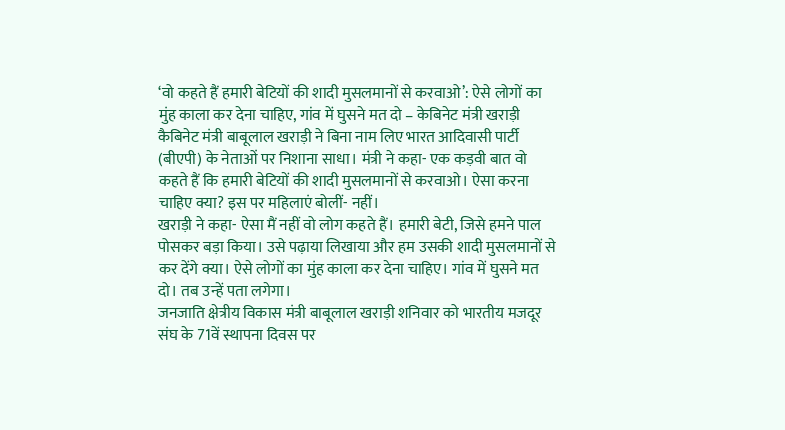‘वो कहते हैं हमारी बेटियों की शादी मुसलमानों से करवाओ’: ऐसे लोगों का मुंह काला कर देना चाहिए, गांव में घुसने मत दो – केबिनेट मंत्री खराड़ी
कैबिनेट मंत्री बाबूलाल खराड़ी ने बिना नाम लिए भारत आदिवासी पार्टी (बीएपी) के नेताओं पर निशाना साधा। मंत्री ने कहा- एक कड़वी बात वो कहते हैं कि हमारी बेटियों की शादी मुसलमानों से करवाओ। ऐसा करना चाहिए क्या? इस पर महिलाएं बोलीं- नहीं।
खराड़ी ने कहा- ऐसा मैं नहीं वो लोग कहते हैं। हमारी बेटी, जिसे हमने पाल पोसकर बड़ा किया। उसे पढ़ाया लिखाया और हम उसकी शादी मुसलमानों से कर देंगे क्या। ऐसे लोगों का मुंह काला कर देना चाहिए। गांव में घुसने मत दो। तब उन्हें पता लगेगा।
जनजाति क्षेत्रीय विकास मंत्री बाबूलाल खराड़ी शनिवार को भारतीय मजदूर संघ के 71वें स्थापना दिवस पर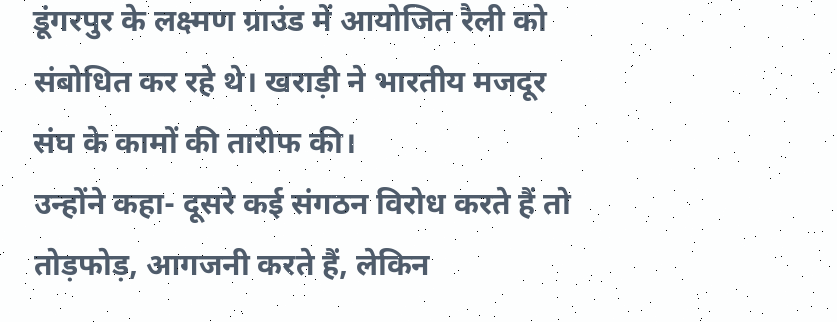डूंगरपुर के लक्ष्मण ग्राउंड में आयोजित रैली को संबोधित कर रहे थे। खराड़ी ने भारतीय मजदूर संघ के कामों की तारीफ की।
उन्होंने कहा- दूसरे कई संगठन विरोध करते हैं तो तोड़फोड़, आगजनी करते हैं, लेकिन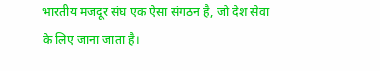भारतीय मजदूर संघ एक ऐसा संगठन है, जो देश सेवा के लिए जाना जाता है।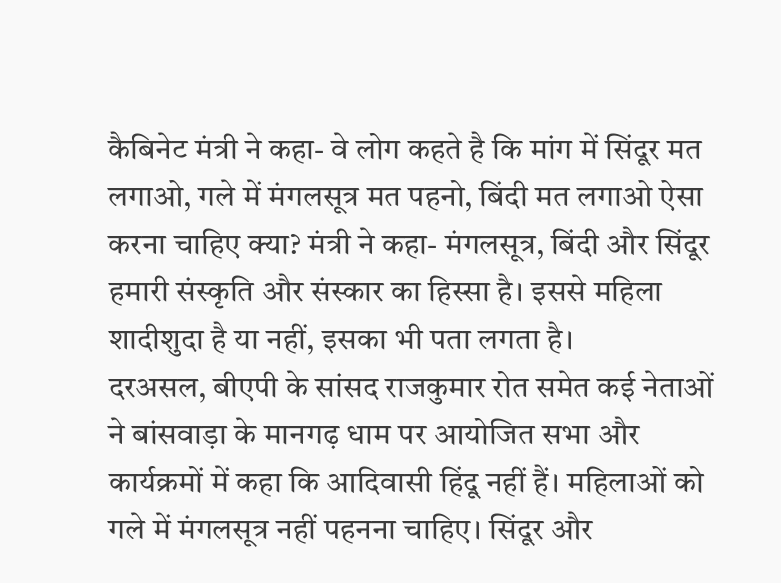कैबिनेट मंत्री ने कहा- वे लोग कहते है कि मांग में सिंदूर मत लगाओ, गले में मंगलसूत्र मत पहनो, बिंदी मत लगाओ ऐसा करना चाहिए क्या? मंत्री ने कहा- मंगलसूत्र, बिंदी और सिंदूर हमारी संस्कृति और संस्कार का हिस्सा है। इससे महिला शादीशुदा है या नहीं, इसका भी पता लगता है।
दरअसल, बीएपी के सांसद राजकुमार रोत समेत कई नेताओं ने बांसवाड़ा के मानगढ़ धाम पर आयोजित सभा और कार्यक्रमों में कहा कि आदिवासी हिंदू नहीं हैं। महिलाओं को गले में मंगलसूत्र नहीं पहनना चाहिए। सिंदूर और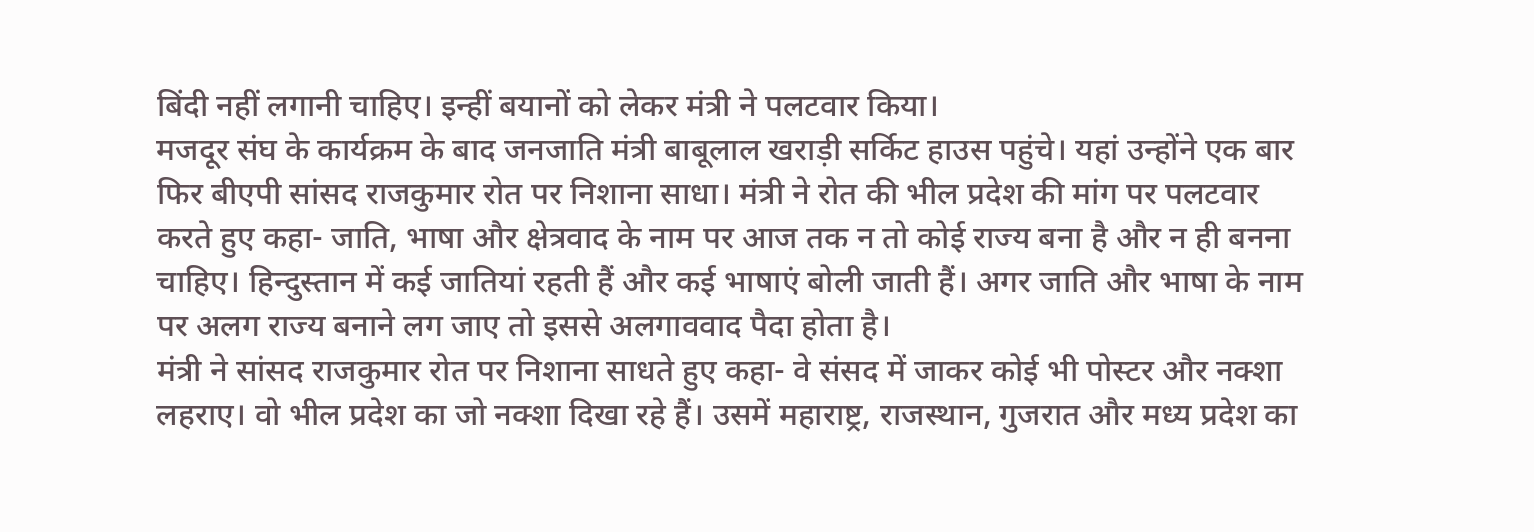बिंदी नहीं लगानी चाहिए। इन्हीं बयानों को लेकर मंत्री ने पलटवार किया।
मजदूर संघ के कार्यक्रम के बाद जनजाति मंत्री बाबूलाल खराड़ी सर्किट हाउस पहुंचे। यहां उन्होंने एक बार फिर बीएपी सांसद राजकुमार रोत पर निशाना साधा। मंत्री ने रोत की भील प्रदेश की मांग पर पलटवार करते हुए कहा- जाति, भाषा और क्षेत्रवाद के नाम पर आज तक न तो कोई राज्य बना है और न ही बनना चाहिए। हिन्दुस्तान में कई जातियां रहती हैं और कई भाषाएं बोली जाती हैं। अगर जाति और भाषा के नाम पर अलग राज्य बनाने लग जाए तो इससे अलगाववाद पैदा होता है।
मंत्री ने सांसद राजकुमार रोत पर निशाना साधते हुए कहा- वे संसद में जाकर कोई भी पोस्टर और नक्शा लहराए। वो भील प्रदेश का जो नक्शा दिखा रहे हैं। उसमें महाराष्ट्र, राजस्थान, गुजरात और मध्य प्रदेश का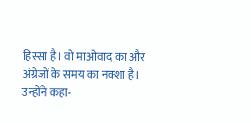हिस्सा है। वो माओवाद का और अंग्रेजों के समय का नक्शा है। उन्होंने कहा-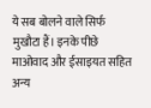ये सब बोलने वाले सिर्फ मुखौटा हैं। इनके पीछे माओवाद और ईसाइयत सहित अन्य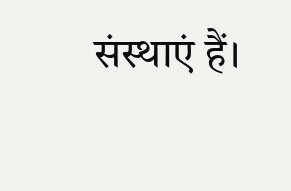संस्थाएं हैं।